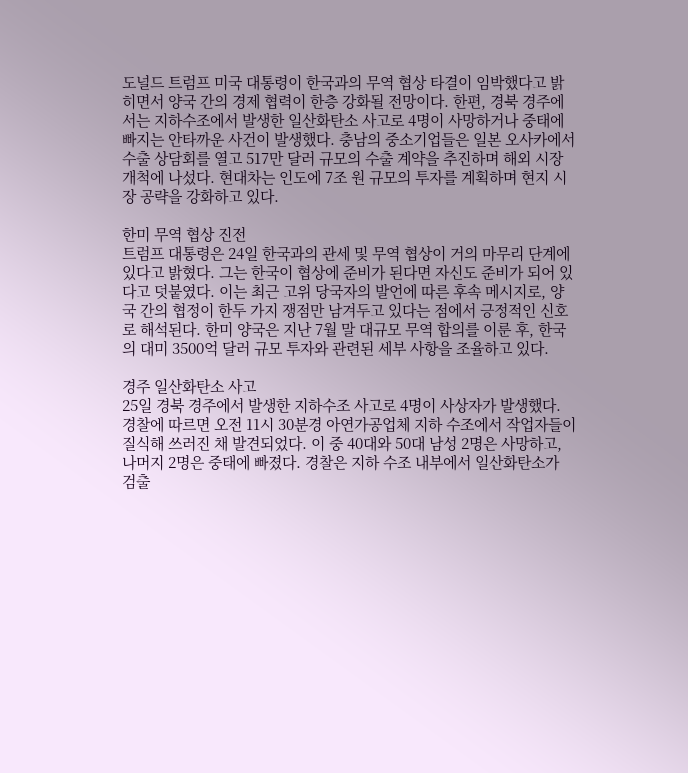도널드 트럼프 미국 대통령이 한국과의 무역 협상 타결이 임박했다고 밝히면서 양국 간의 경제 협력이 한층 강화될 전망이다. 한편, 경북 경주에서는 지하수조에서 발생한 일산화탄소 사고로 4명이 사망하거나 중태에 빠지는 안타까운 사건이 발생했다. 충남의 중소기업들은 일본 오사카에서 수출 상담회를 열고 517만 달러 규모의 수출 계약을 추진하며 해외 시장 개척에 나섰다. 현대차는 인도에 7조 원 규모의 투자를 계획하며 현지 시장 공략을 강화하고 있다.

한미 무역 협상 진전
트럼프 대통령은 24일 한국과의 관세 및 무역 협상이 거의 마무리 단계에 있다고 밝혔다. 그는 한국이 협상에 준비가 된다면 자신도 준비가 되어 있다고 덧붙였다. 이는 최근 고위 당국자의 발언에 따른 후속 메시지로, 양국 간의 협정이 한두 가지 쟁점만 남겨두고 있다는 점에서 긍정적인 신호로 해석된다. 한미 양국은 지난 7월 말 대규모 무역 합의를 이룬 후, 한국의 대미 3500억 달러 규모 투자와 관련된 세부 사항을 조율하고 있다.

경주 일산화탄소 사고
25일 경북 경주에서 발생한 지하수조 사고로 4명이 사상자가 발생했다. 경찰에 따르면 오전 11시 30분경 아연가공업체 지하 수조에서 작업자들이 질식해 쓰러진 채 발견되었다. 이 중 40대와 50대 남성 2명은 사망하고, 나머지 2명은 중태에 빠졌다. 경찰은 지하 수조 내부에서 일산화탄소가 검출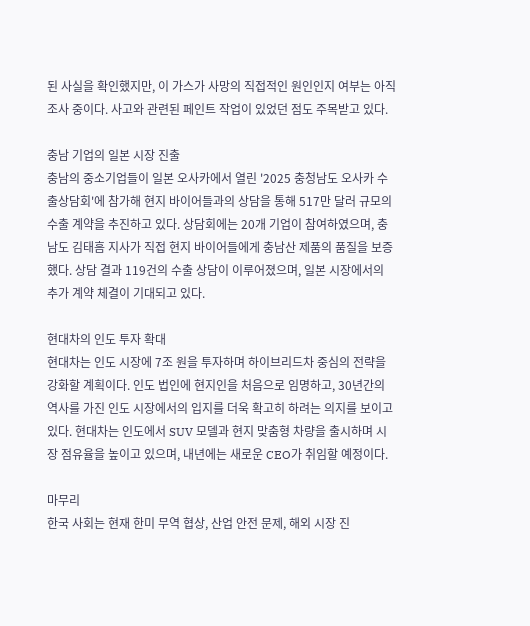된 사실을 확인했지만, 이 가스가 사망의 직접적인 원인인지 여부는 아직 조사 중이다. 사고와 관련된 페인트 작업이 있었던 점도 주목받고 있다.

충남 기업의 일본 시장 진출
충남의 중소기업들이 일본 오사카에서 열린 '2025 충청남도 오사카 수출상담회'에 참가해 현지 바이어들과의 상담을 통해 517만 달러 규모의 수출 계약을 추진하고 있다. 상담회에는 20개 기업이 참여하였으며, 충남도 김태흠 지사가 직접 현지 바이어들에게 충남산 제품의 품질을 보증했다. 상담 결과 119건의 수출 상담이 이루어졌으며, 일본 시장에서의 추가 계약 체결이 기대되고 있다.

현대차의 인도 투자 확대
현대차는 인도 시장에 7조 원을 투자하며 하이브리드차 중심의 전략을 강화할 계획이다. 인도 법인에 현지인을 처음으로 임명하고, 30년간의 역사를 가진 인도 시장에서의 입지를 더욱 확고히 하려는 의지를 보이고 있다. 현대차는 인도에서 SUV 모델과 현지 맞춤형 차량을 출시하며 시장 점유율을 높이고 있으며, 내년에는 새로운 CEO가 취임할 예정이다.

마무리
한국 사회는 현재 한미 무역 협상, 산업 안전 문제, 해외 시장 진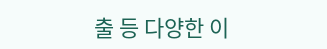출 등 다양한 이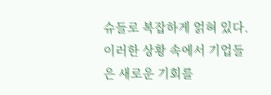슈들로 복잡하게 얽혀 있다. 이러한 상황 속에서 기업들은 새로운 기회를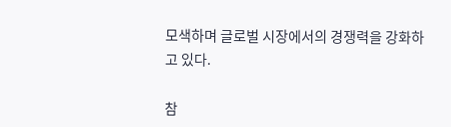모색하며 글로벌 시장에서의 경쟁력을 강화하고 있다.

참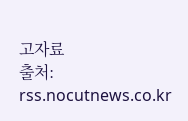고자료
출처: rss.nocutnews.co.kr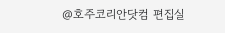@호주코리안닷컴 편집실